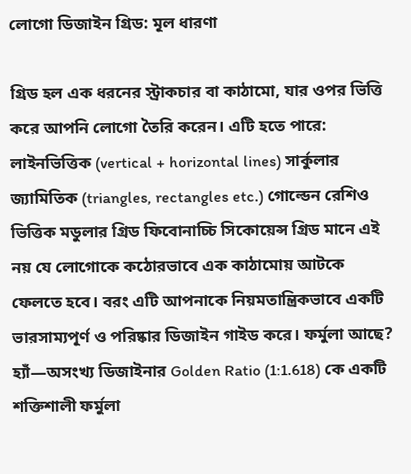লোগো ডিজাইন গ্রিড: মূল ধারণা

গ্রিড হল এক ধরনের স্ট্রাকচার বা কাঠামো, যার ওপর ভিত্তি করে আপনি লোগো তৈরি করেন। এটি হতে পারে: লাইনভিত্তিক (vertical + horizontal lines) সার্কুলার জ্যামিতিক (triangles, rectangles etc.) গোল্ডেন রেশিও ভিত্তিক মডুলার গ্রিড ফিবোনাচ্চি সিকোয়েন্স গ্রিড মানে এই নয় যে লোগোকে কঠোরভাবে এক কাঠামোয় আটকে ফেলতে হবে। বরং এটি আপনাকে নিয়মতান্ত্রিকভাবে একটি ভারসাম্যপূর্ণ ও পরিষ্কার ডিজাইন গাইড করে। ফর্মুলা আছে? হ্যাঁ—অসংখ্য ডিজাইনার Golden Ratio (1:1.618) কে একটি শক্তিশালী ফর্মুলা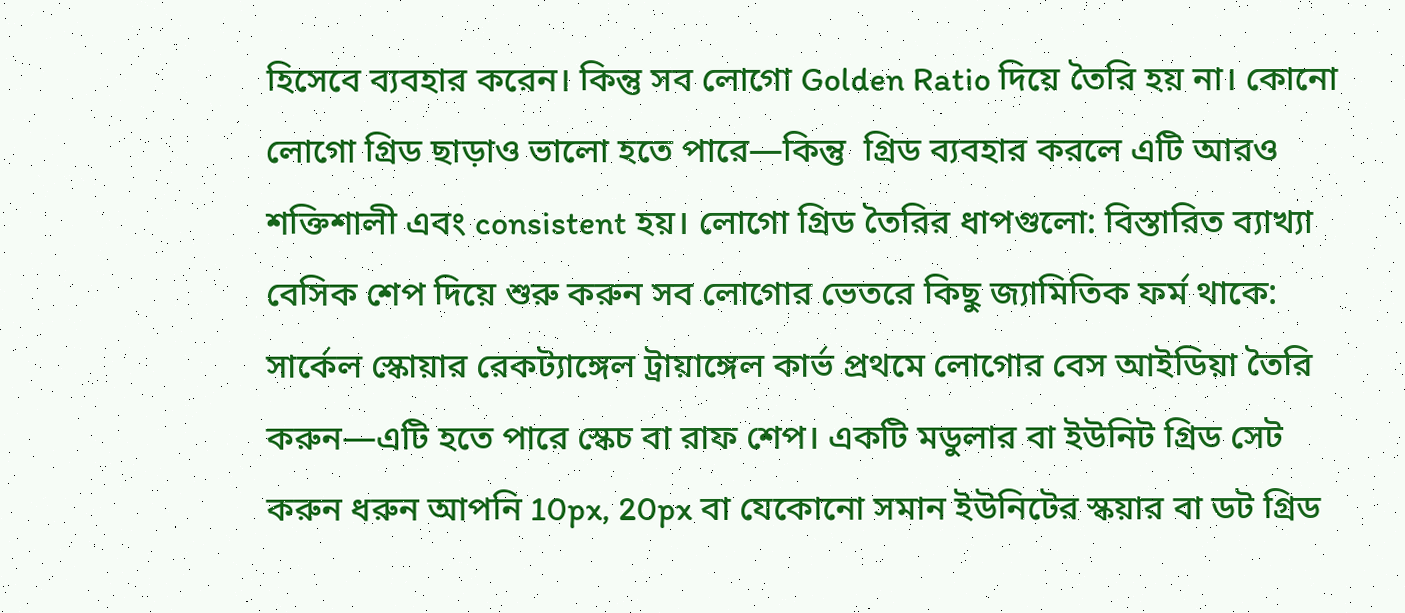হিসেবে ব্যবহার করেন। কিন্তু সব লোগো Golden Ratio দিয়ে তৈরি হয় না। কোনো লোগো গ্রিড ছাড়াও ভালো হতে পারে—কিন্তু  গ্রিড ব্যবহার করলে এটি আরও শক্তিশালী এবং consistent হয়। লোগো গ্রিড তৈরির ধাপগুলো: বিস্তারিত ব্যাখ্যা বেসিক শেপ দিয়ে শুরু করুন সব লোগোর ভেতরে কিছু জ্যামিতিক ফর্ম থাকে: সার্কেল স্কোয়ার রেকট্যাঙ্গেল ট্রায়াঙ্গেল কার্ভ প্রথমে লোগোর বেস আইডিয়া তৈরি করুন—এটি হতে পারে স্কেচ বা রাফ শেপ। একটি মডুলার বা ইউনিট গ্রিড সেট করুন ধরুন আপনি 10px, 20px বা যেকোনো সমান ইউনিটের স্কয়ার বা ডট গ্রিড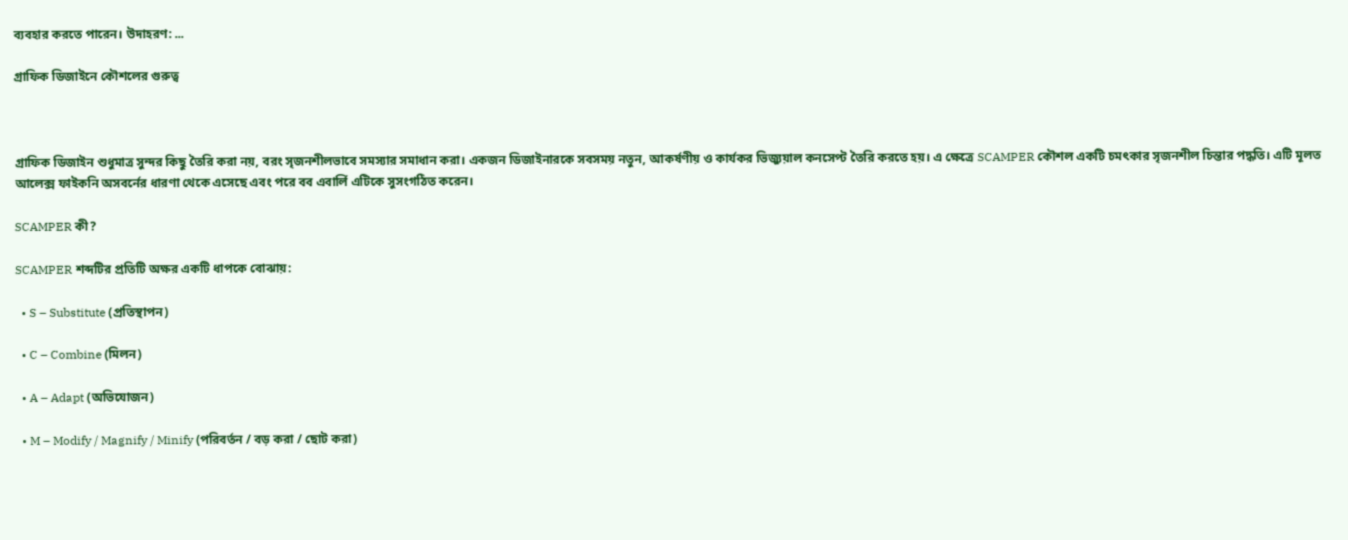ব্যবহার করতে পারেন। উদাহরণ: ...

গ্রাফিক ডিজাইনে কৌশলের গুরুত্ব



গ্রাফিক ডিজাইন শুধুমাত্র সুন্দর কিছু তৈরি করা নয়, বরং সৃজনশীলভাবে সমস্যার সমাধান করা। একজন ডিজাইনারকে সবসময় নতুন, আকর্ষণীয় ও কার্যকর ভিজ্যুয়াল কনসেপ্ট তৈরি করতে হয়। এ ক্ষেত্রে SCAMPER কৌশল একটি চমৎকার সৃজনশীল চিন্তার পদ্ধতি। এটি মূলত আলেক্স ফাইকনি অসবর্নের ধারণা থেকে এসেছে এবং পরে বব এবার্লি এটিকে সুসংগঠিত করেন।

SCAMPER কী?

SCAMPER শব্দটির প্রতিটি অক্ষর একটি ধাপকে বোঝায়:

  • S – Substitute (প্রতিস্থাপন)

  • C – Combine (মিলন)

  • A – Adapt (অভিযোজন)

  • M – Modify / Magnify / Minify (পরিবর্তন / বড় করা / ছোট করা)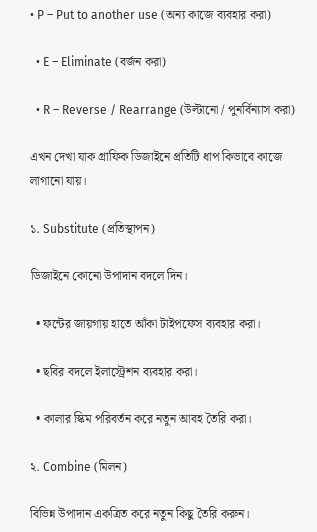• P – Put to another use (অন্য কাজে ব্যবহার করা)

  • E – Eliminate (বর্জন করা)

  • R – Reverse / Rearrange (উল্টানো / পুনর্বিন্যাস করা)

এখন দেখা যাক গ্রাফিক ডিজাইনে প্রতিটি ধাপ কিভাবে কাজে লাগানো যায়।

১. Substitute (প্রতিস্থাপন)

ডিজাইনে কোনো উপাদান বদলে দিন।

  • ফন্টের জায়গায় হাতে আঁকা টাইপফেস ব্যবহার করা।

  • ছবির বদলে ইলাস্ট্রেশন ব্যবহার করা।

  • কালার স্কিম পরিবর্তন করে নতুন আবহ তৈরি করা।

২. Combine (মিলন)

বিভিন্ন উপাদান একত্রিত করে নতুন কিছু তৈরি করুন।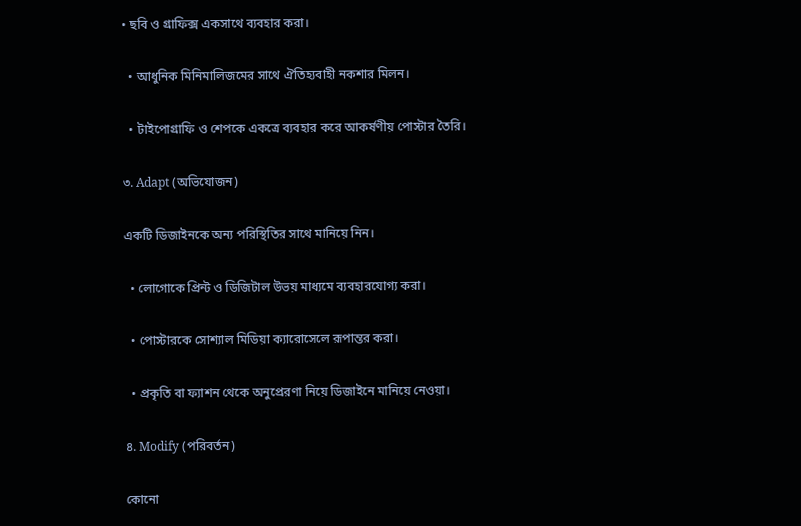• ছবি ও গ্রাফিক্স একসাথে ব্যবহার করা।

  • আধুনিক মিনিমালিজমের সাথে ঐতিহ্যবাহী নকশার মিলন।

  • টাইপোগ্রাফি ও শেপকে একত্রে ব্যবহার করে আকর্ষণীয় পোস্টার তৈরি।

৩. Adapt (অভিযোজন)

একটি ডিজাইনকে অন্য পরিস্থিতির সাথে মানিয়ে নিন।

  • লোগোকে প্রিন্ট ও ডিজিটাল উভয় মাধ্যমে ব্যবহারযোগ্য করা।

  • পোস্টারকে সোশ্যাল মিডিয়া ক্যারোসেলে রূপান্তর করা।

  • প্রকৃতি বা ফ্যাশন থেকে অনুপ্রেরণা নিয়ে ডিজাইনে মানিয়ে নেওয়া।

৪. Modify (পরিবর্তন)

কোনো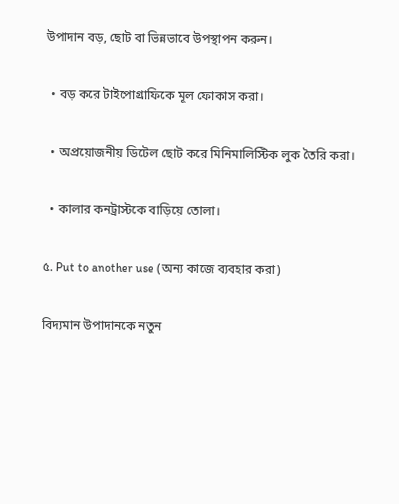উপাদান বড়, ছোট বা ভিন্নভাবে উপস্থাপন করুন।

  • বড় করে টাইপোগ্রাফিকে মূল ফোকাস করা।

  • অপ্রয়োজনীয় ডিটেল ছোট করে মিনিমালিস্টিক লুক তৈরি করা।

  • কালার কনট্রাস্টকে বাড়িয়ে তোলা।

৫. Put to another use (অন্য কাজে ব্যবহার করা)

বিদ্যমান উপাদানকে নতুন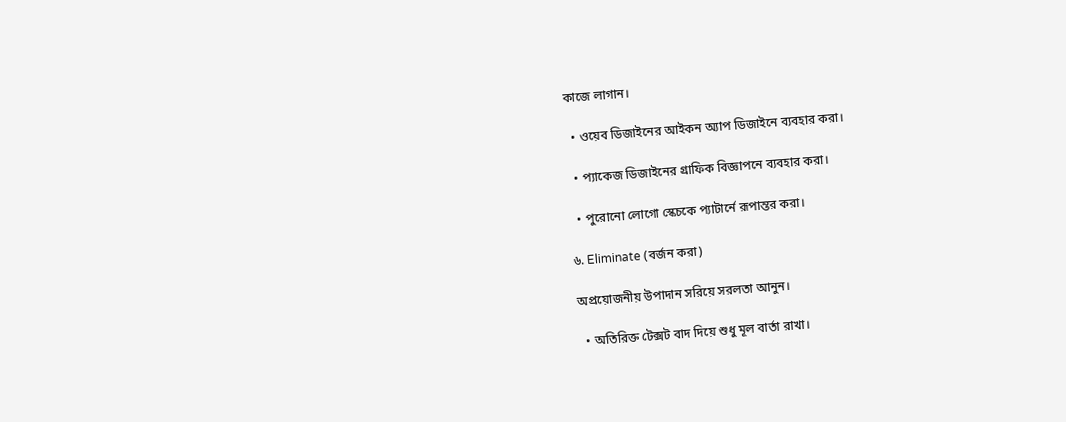কাজে লাগান।

  • ওয়েব ডিজাইনের আইকন অ্যাপ ডিজাইনে ব্যবহার করা।

  • প্যাকেজ ডিজাইনের গ্রাফিক বিজ্ঞাপনে ব্যবহার করা।

  • পুরোনো লোগো স্কেচকে প্যাটার্নে রূপান্তর করা।

৬. Eliminate (বর্জন করা)

অপ্রয়োজনীয় উপাদান সরিয়ে সরলতা আনুন।

  • অতিরিক্ত টেক্সট বাদ দিয়ে শুধু মূল বার্তা রাখা।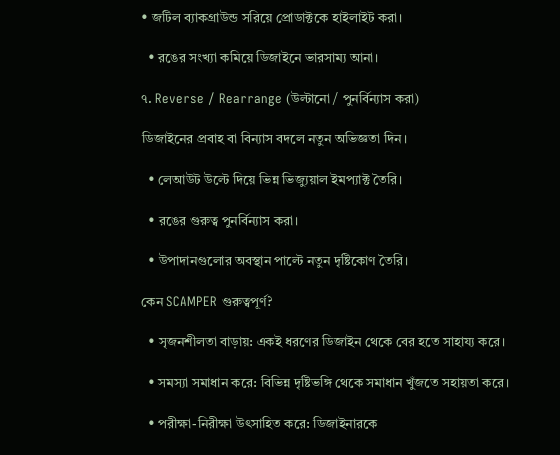• জটিল ব্যাকগ্রাউন্ড সরিয়ে প্রোডাক্টকে হাইলাইট করা।

  • রঙের সংখ্যা কমিয়ে ডিজাইনে ভারসাম্য আনা।

৭. Reverse / Rearrange (উল্টানো / পুনর্বিন্যাস করা)

ডিজাইনের প্রবাহ বা বিন্যাস বদলে নতুন অভিজ্ঞতা দিন।

  • লেআউট উল্টে দিয়ে ভিন্ন ভিজ্যুয়াল ইমপ্যাক্ট তৈরি।

  • রঙের গুরুত্ব পুনর্বিন্যাস করা।

  • উপাদানগুলোর অবস্থান পাল্টে নতুন দৃষ্টিকোণ তৈরি।

কেন SCAMPER গুরুত্বপূর্ণ?

  • সৃজনশীলতা বাড়ায়: একই ধরণের ডিজাইন থেকে বের হতে সাহায্য করে।

  • সমস্যা সমাধান করে: বিভিন্ন দৃষ্টিভঙ্গি থেকে সমাধান খুঁজতে সহায়তা করে।

  • পরীক্ষা-নিরীক্ষা উৎসাহিত করে: ডিজাইনারকে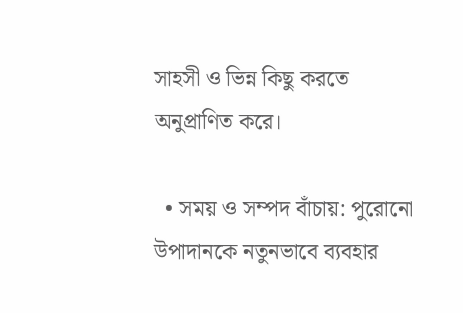সাহসী ও ভিন্ন কিছু করতে অনুপ্রাণিত করে।

  • সময় ও সম্পদ বাঁচায়: পুরোনো উপাদানকে নতুনভাবে ব্যবহার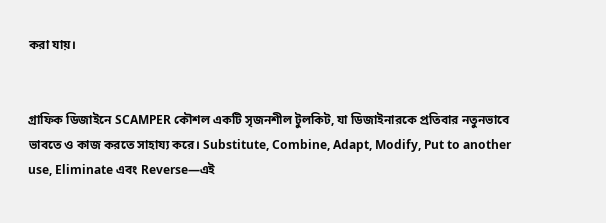করা যায়।


গ্রাফিক ডিজাইনে SCAMPER কৌশল একটি সৃজনশীল টুলকিট, যা ডিজাইনারকে প্রতিবার নতুনভাবে ভাবতে ও কাজ করতে সাহায্য করে। Substitute, Combine, Adapt, Modify, Put to another use, Eliminate এবং Reverse—এই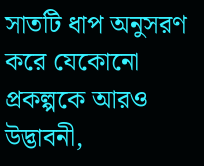সাতটি ধাপ অনুসরণ করে যেকোনো প্রকল্পকে আরও উদ্ভাবনী,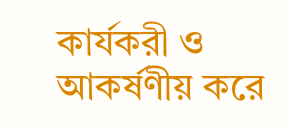কার্যকরী ও আকর্ষণীয় করে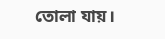তোলা যায়।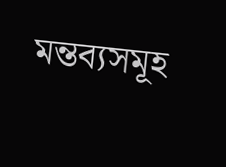মন্তব্যসমূহ